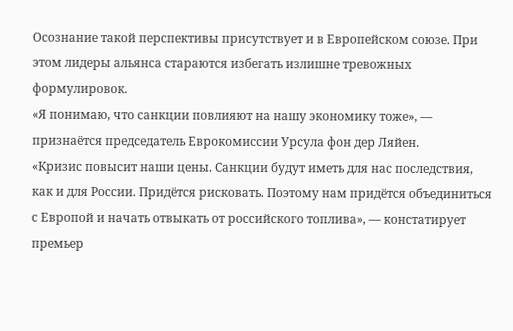Осознание такой перспективы присутствует и в Европейском союзе. При этом лидеры альянса стараются избегать излишне тревожных формулировок.
«Я понимаю, что санкции повлияют на нашу экономику тоже», — признаётся председатель Еврокомиссии Урсула фон дер Ляйен.
«Кризис повысит наши цены. Санкции будут иметь для нас последствия, как и для России. Придётся рисковать. Поэтому нам придётся объединиться с Европой и начать отвыкать от российского топлива», — констатирует премьер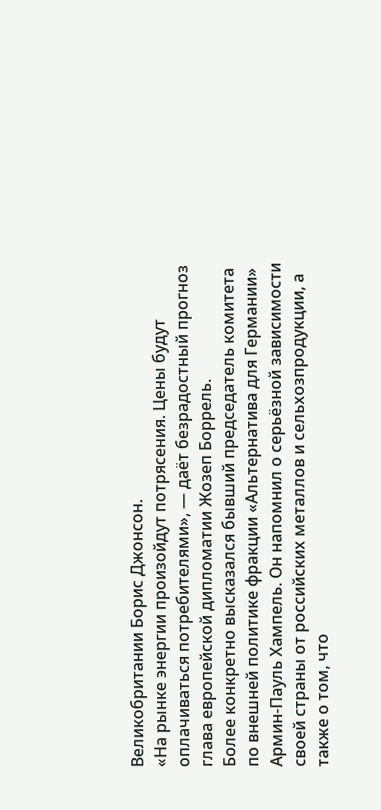Великобритании Борис Джонсон.
«На рынке энергии произойдут потрясения. Цены будут оплачиваться потребителями», — даёт безрадостный прогноз глава европейской дипломатии Жозеп Боррель.
Более конкретно высказался бывший председатель комитета по внешней политике фракции «Альтернатива для Германии» Армин-Пауль Хампель. Он напомнил о серьёзной зависимости своей страны от российских металлов и сельхозпродукции, а также о том, что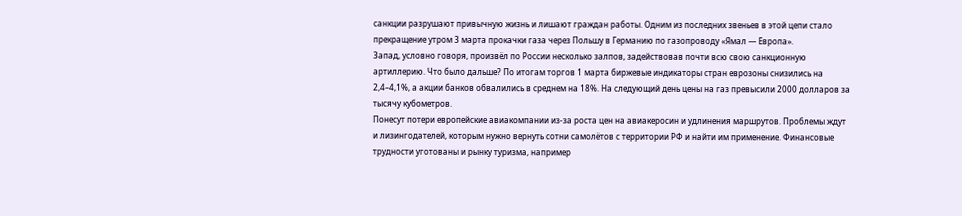санкции разрушают привычную жизнь и лишают граждан работы. Одним из последних звеньев в этой цепи стало прекращение утром 3 марта прокачки газа через Польшу в Германию по газопроводу «Ямал — Европа».
Запад, условно говоря, произвёл по России несколько залпов, задействовав почти всю свою санкционную артиллерию. Что было дальше? По итогам торгов 1 марта биржевые индикаторы стран еврозоны снизились на 2,4–4,1%, а акции банков обвалились в среднем на 18%. На следующий день цены на газ превысили 2000 долларов за тысячу кубометров.
Понесут потери европейские авиакомпании из-за роста цен на авиакеросин и удлинения маршрутов. Проблемы ждут и лизингодателей, которым нужно вернуть сотни самолётов с территории РФ и найти им применение. Финансовые трудности уготованы и рынку туризма, например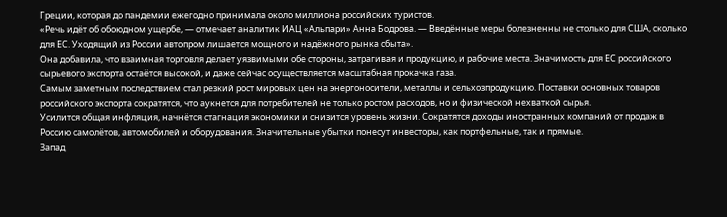Греции, которая до пандемии ежегодно принимала около миллиона российских туристов.
«Речь идёт об обоюдном ущербе, — отмечает аналитик ИАЦ «Альпари» Анна Бодрова. — Введённые меры болезненны не столько для США, сколько для ЕС. Уходящий из России автопром лишается мощного и надёжного рынка сбыта».
Она добавила, что взаимная торговля делает уязвимыми обе стороны, затрагивая и продукцию, и рабочие места. Значимость для ЕС российского сырьевого экспорта остаётся высокой, и даже сейчас осуществляется масштабная прокачка газа.
Самым заметным последствием стал резкий рост мировых цен на энергоносители, металлы и сельхозпродукцию. Поставки основных товаров российского экспорта сократятся, что аукнется для потребителей не только ростом расходов, но и физической нехваткой сырья.
Усилится общая инфляция, начнётся стагнация экономики и снизится уровень жизни. Сократятся доходы иностранных компаний от продаж в Россию самолётов, автомобилей и оборудования. Значительные убытки понесут инвесторы, как портфельные, так и прямые.
Запад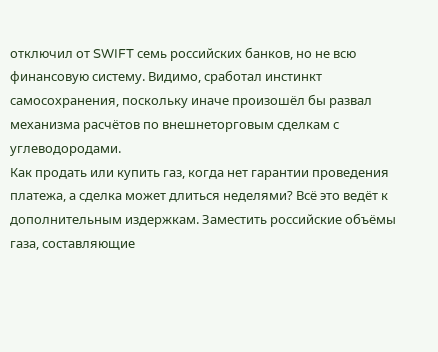отключил от SWIFT семь российских банков, но не всю финансовую систему. Видимо, сработал инстинкт самосохранения, поскольку иначе произошёл бы развал механизма расчётов по внешнеторговым сделкам с углеводородами.
Как продать или купить газ, когда нет гарантии проведения платежа, а сделка может длиться неделями? Всё это ведёт к дополнительным издержкам. Заместить российские объёмы газа, составляющие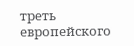треть европейского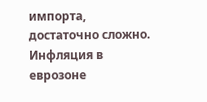импорта, достаточно сложно.
Инфляция в еврозоне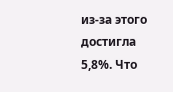из-за этого достигла 5,8%. Что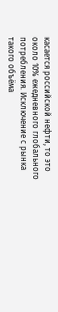касается российской нефти, то это около 10% ежедневного глобального потребления. Исключение с рынка такого объёма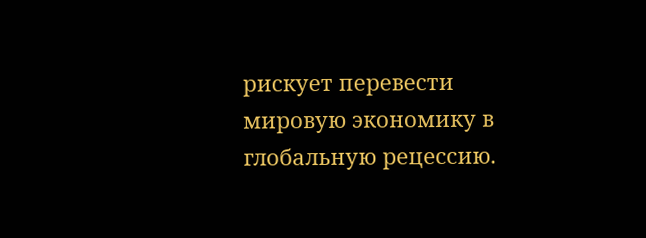рискует перевести мировую экономику в глобальную рецессию.